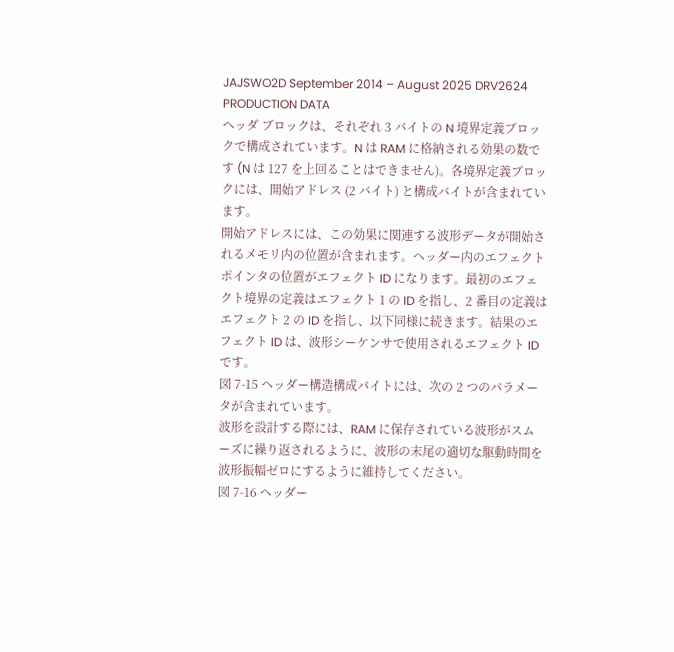JAJSWO2D September 2014 – August 2025 DRV2624
PRODUCTION DATA
ヘッダ ブロックは、それぞれ 3 バイトの N 境界定義ブロックで構成されています。N は RAM に格納される効果の数です (N は 127 を上回ることはできません)。各境界定義ブロックには、開始アドレス (2 バイト) と構成バイトが含まれています。
開始アドレスには、この効果に関連する波形データが開始されるメモリ内の位置が含まれます。ヘッダー内のエフェクト ポインタの位置がエフェクト ID になります。最初のエフェクト境界の定義はエフェクト 1 の ID を指し、2 番目の定義はエフェクト 2 の ID を指し、以下同様に続きます。結果のエフェクト ID は、波形シーケンサで使用されるエフェクト ID です。
図 7-15 ヘッダー構造構成バイトには、次の 2 つのパラメータが含まれています。
波形を設計する際には、RAM に保存されている波形がスムーズに繰り返されるように、波形の末尾の適切な駆動時間を波形振幅ゼロにするように維持してください。
図 7-16 ヘッダー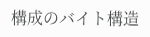構成のバイト構造